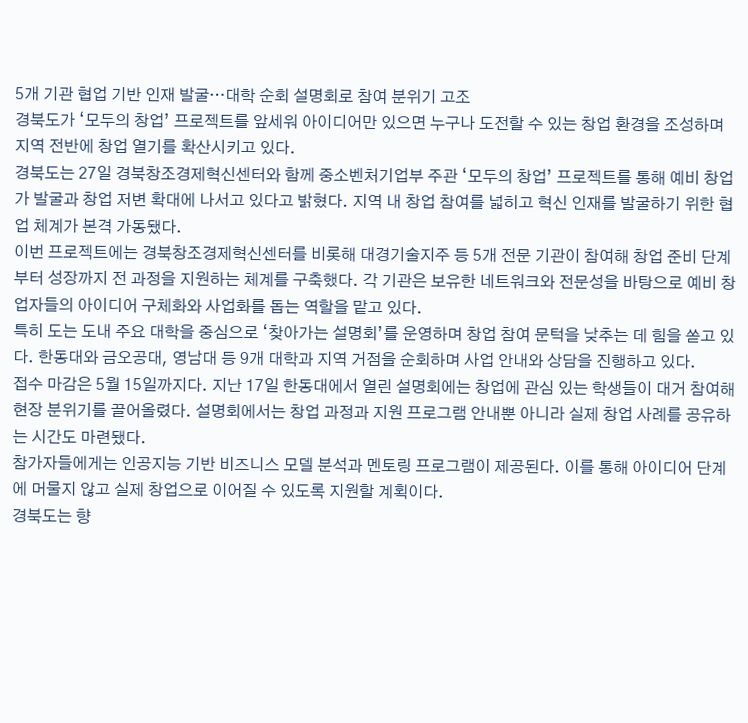5개 기관 협업 기반 인재 발굴…대학 순회 설명회로 참여 분위기 고조
경북도가 ‘모두의 창업’ 프로젝트를 앞세워 아이디어만 있으면 누구나 도전할 수 있는 창업 환경을 조성하며 지역 전반에 창업 열기를 확산시키고 있다.
경북도는 27일 경북창조경제혁신센터와 함께 중소벤처기업부 주관 ‘모두의 창업’ 프로젝트를 통해 예비 창업가 발굴과 창업 저변 확대에 나서고 있다고 밝혔다. 지역 내 창업 참여를 넓히고 혁신 인재를 발굴하기 위한 협업 체계가 본격 가동됐다.
이번 프로젝트에는 경북창조경제혁신센터를 비롯해 대경기술지주 등 5개 전문 기관이 참여해 창업 준비 단계부터 성장까지 전 과정을 지원하는 체계를 구축했다. 각 기관은 보유한 네트워크와 전문성을 바탕으로 예비 창업자들의 아이디어 구체화와 사업화를 돕는 역할을 맡고 있다.
특히 도는 도내 주요 대학을 중심으로 ‘찾아가는 설명회’를 운영하며 창업 참여 문턱을 낮추는 데 힘을 쏟고 있다. 한동대와 금오공대, 영남대 등 9개 대학과 지역 거점을 순회하며 사업 안내와 상담을 진행하고 있다.
접수 마감은 5월 15일까지다. 지난 17일 한동대에서 열린 설명회에는 창업에 관심 있는 학생들이 대거 참여해 현장 분위기를 끌어올렸다. 설명회에서는 창업 과정과 지원 프로그램 안내뿐 아니라 실제 창업 사례를 공유하는 시간도 마련됐다.
참가자들에게는 인공지능 기반 비즈니스 모델 분석과 멘토링 프로그램이 제공된다. 이를 통해 아이디어 단계에 머물지 않고 실제 창업으로 이어질 수 있도록 지원할 계획이다.
경북도는 향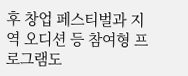후 창업 페스티벌과 지역 오디션 등 참여형 프로그램도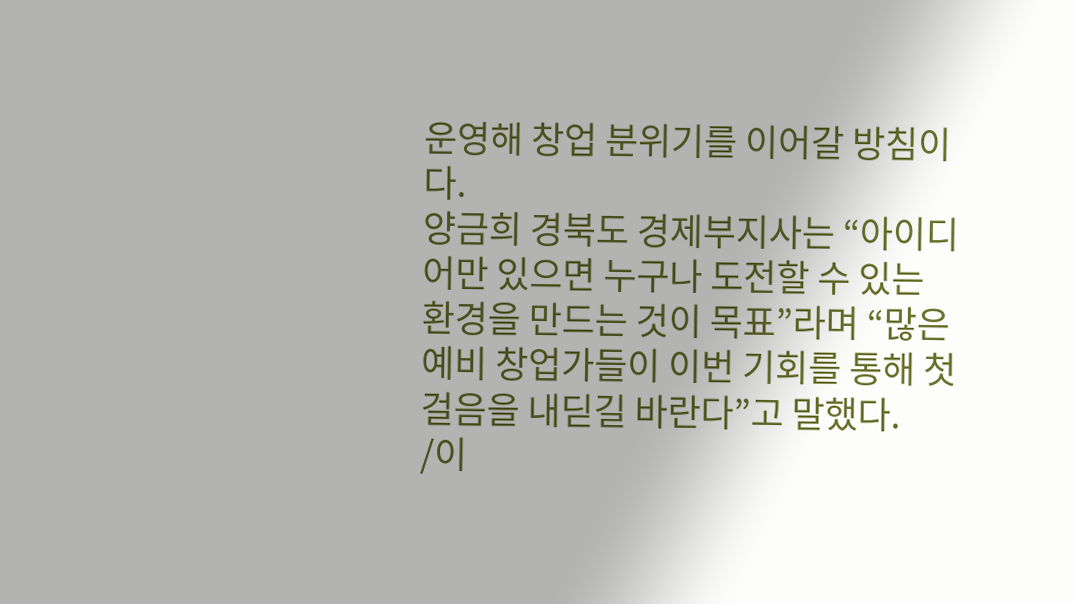운영해 창업 분위기를 이어갈 방침이다.
양금희 경북도 경제부지사는 “아이디어만 있으면 누구나 도전할 수 있는 환경을 만드는 것이 목표”라며 “많은 예비 창업가들이 이번 기회를 통해 첫걸음을 내딛길 바란다”고 말했다.
/이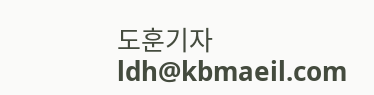도훈기자 ldh@kbmaeil.com